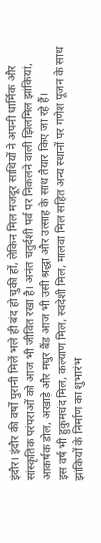इंदौर। इंदौर की वर्षों पुरानी मिलें भले ही बंद हो चुकी हों, लेकिन मिल मजदूर साथियों ने अपनी धार्मिक और सांस्कृतिक परंपराओं को आज भी जीवित रखा है। अनंत चतुर्दशी पर्व पर निकलने वाली झिलमिल झांकियां, आकर्षक डोल, अखाड़े और मधुर बैंड आज भी उसी श्रद्धा और उत्साह के साथ तैयार किए जा रहे हैं।
इस वर्ष भी हुकुमचंद मिल, कल्याण मिल, स्वदेशी मिल, मालवा मिल सहित अन्य स्थानों पर गणेश पूजन के साथ झांकियों के निर्माण का शुभारंभ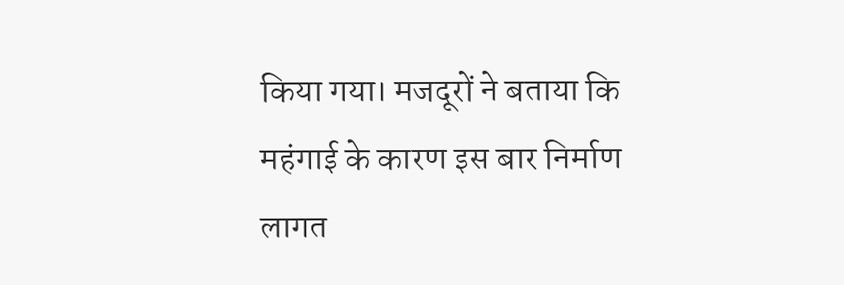किया गया। मजदूरों ने बताया कि महंगाई के कारण इस बार निर्माण लागत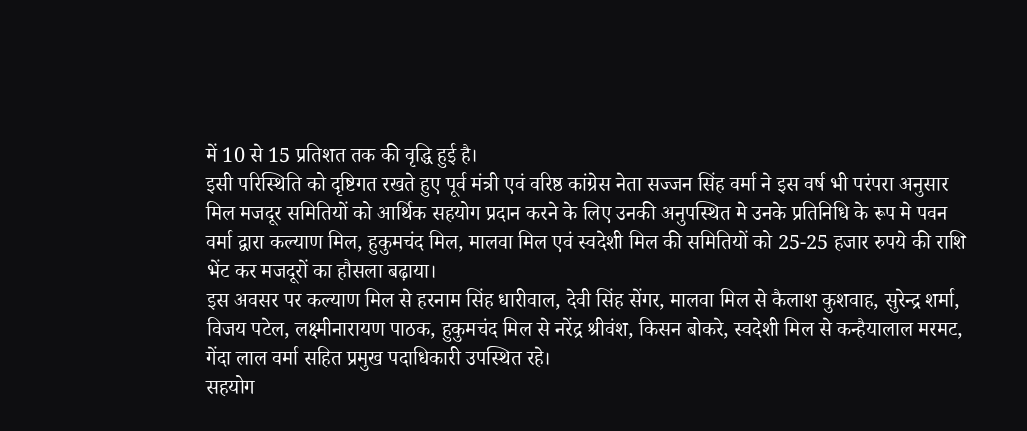में 10 से 15 प्रतिशत तक की वृद्धि हुई है।
इसी परिस्थिति को दृष्टिगत रखते हुए पूर्व मंत्री एवं वरिष्ठ कांग्रेस नेता सज्जन सिंह वर्मा ने इस वर्ष भी परंपरा अनुसार मिल मजदूर समितियों को आर्थिक सहयोग प्रदान करने के लिए उनकी अनुपस्थित मे उनके प्रतिनिधि के रूप मे पवन वर्मा द्वारा कल्याण मिल, हुकुमचंद मिल, मालवा मिल एवं स्वदेशी मिल की समितियों को 25-25 हजार रुपये की राशि भेंट कर मजदूरों का हौसला बढ़ाया।
इस अवसर पर कल्याण मिल से हरनाम सिंह धारीवाल, देवी सिंह सेंगर, मालवा मिल से कैलाश कुशवाह, सुरेन्द्र शर्मा, विजय पटेल, लक्ष्मीनारायण पाठक, हुकुमचंद मिल से नरेंद्र श्रीवंश, किसन बोकरे, स्वदेशी मिल से कन्हैयालाल मरमट, गेंदा लाल वर्मा सहित प्रमुख पदाधिकारी उपस्थित रहे।
सहयोग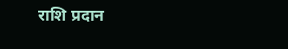राशि प्रदान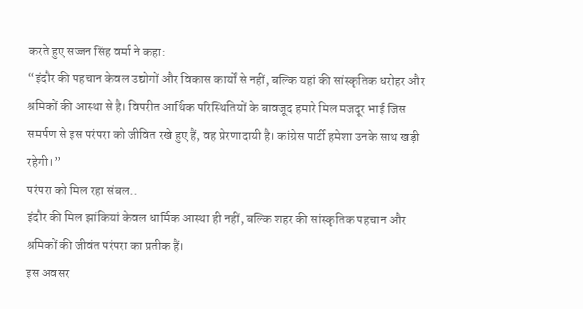करते हुए सज्जन सिंह वर्मा ने कहा:
“इंदौर की पहचान केवल उद्योगों और विकास कार्यों से नहीं, बल्कि यहां की सांस्कृतिक धरोहर और श्रमिकों की आस्था से है। विपरीत आर्थिक परिस्थितियों के बावजूद हमारे मिल मजदूर भाई जिस समर्पण से इस परंपरा को जीवित रखे हुए हैं, वह प्रेरणादायी है। कांग्रेस पार्टी हमेशा उनके साथ खड़ी रहेगी।”
परंपरा को मिल रहा संबल..
इंदौर की मिल झांकियां केवल धार्मिक आस्था ही नहीं, बल्कि शहर की सांस्कृतिक पहचान और श्रमिकों की जीवंत परंपरा का प्रतीक हैं।
इस अवसर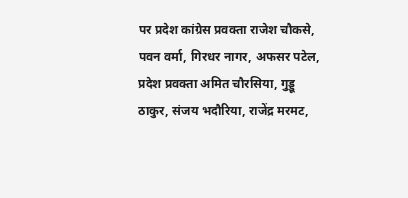पर प्रदेश कांग्रेस प्रवक्ता राजेश चौकसे, पवन वर्मा, गिरधर नागर, अफसर पटेल, प्रदेश प्रवक्ता अमित चौरसिया, गुड्डू ठाकुर, संजय भदौरिया, राजेंद्र मरमट,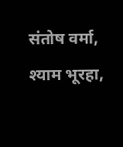संतोष वर्मा, श्याम भूरहा,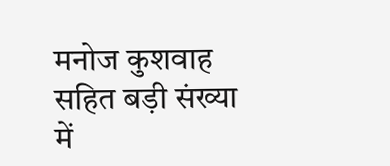मनोज कुशवाह सहित बड़ी संख्या में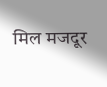मिल मजदूर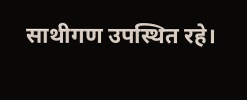साथीगण उपस्थित रहे।